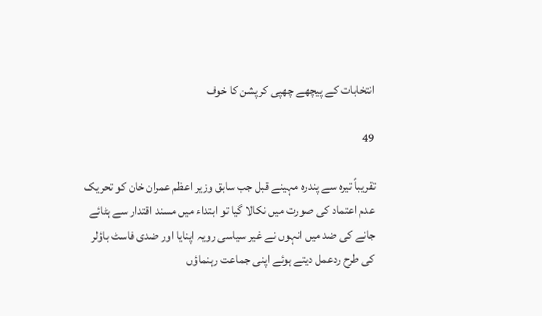انتخابات کے پیچھے چھپی کرپشن کا خوف

49

تقریباً تیرہ سے پندرہ مہینے قبل جب سابق وزیر اعظم عمران خان کو تحریک عدم اعتماد کی صورت میں نکالا گیا تو ابتداء میں مسند اقتدار سے ہٹائے جانے کی ضد میں انہوں نے غیر سیاسی رویہ اپنایا اور ضدی فاسٹ باؤلر کی طرح ردعمل دیتے ہوئے اپنی جماعت رہنماؤں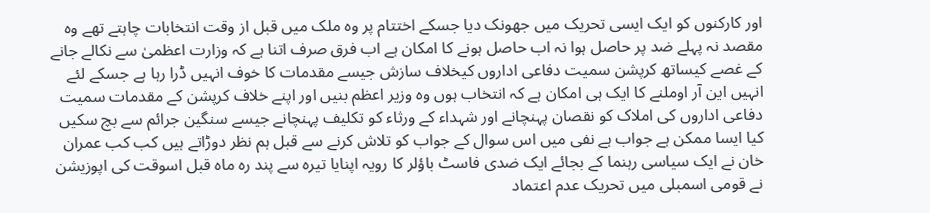اور کارکنوں کو ایک ایسی تحریک میں جھونک دیا جسکے اختتام پر وہ ملک میں قبل از وقت انتخابات چاہتے تھے وہ مقصد نہ پہلے ضد پر حاصل ہوا نہ اب حاصل ہونے کا امکان ہے اب فرق صرف اتنا ہے کہ وزارت اعظمیٰ سے نکالے جانے کے غصے کیساتھ کرپشن سمیت دفاعی اداروں کیخلاف سازش جیسے مقدمات کا خوف انہیں ڈرا رہا ہے جسکے لئے انہیں این آر اوملنے کا ایک ہی امکان ہے کہ انتخاب ہوں وہ وزیر اعظم بنیں اور اپنے خلاف کرپشن کے مقدمات سمیت دفاعی اداروں کی املاک کو نقصان پہنچانے اور شہداء کے ورثاء کو تکلیف پہنچانے جیسے سنگین جرائم سے بچ سکیں کیا ایسا ممکن ہے جواب ہے نفی میں اس سوال کے جواب کو تلاش کرنے سے قبل ہم نظر دوڑاتے ہیں کب کب عمران خان نے ایک سیاسی رہنما کے بجائے ایک ضدی فاسٹ باؤلر کا رویہ اپنایا تیرہ سے پند رہ ماہ قبل اسوقت کی اپوزیشن نے قومی اسمبلی میں تحریک عدم اعتماد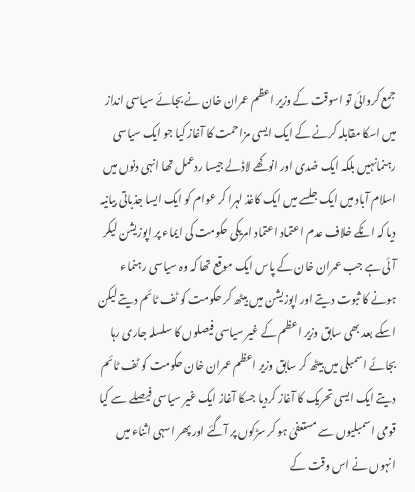جمع کروائی تو اسوقت کے وزیر اعظم عمران خان نے بجائے سیاسی انداز میں اسکا مقابلہ کرنے کے ایک ایسی مزاحمت کا آغاز کیا جو ایک سیاسی رہنمانہیں بلکہ ایک ضدی اور انوکھے لاڈلے جیسا ردعمل تھا انہی دنوں میں اسلام آباد میں ایک جلسے میں ایک کاغذ لہرا کر عوام کو ایک ایسا جذباتی بیانیہ دیا کہ انکے خلاف عدم اعتماد اعتماد امریکی حکومت کی ایماء پر اپوزیشن لیکر آئی ہے جب عمران خان کے پاس ایک موقع تھا کہ وہ سیاسی رہنماء ہونے کا ثبوت دیتے اور اپوزیشن میں بیٹھ کر حکومت کو ٹف ٹائم دیتے لیکن اسکے بعد بھی سابق وزیر اعظم کے غیر سیاسی فیصلوں کا سلسلہ جاری رہا بجائے اسمبلی میں بیٹھ کر سابق وزیر اعظم عمران خان حکومت کو ٹف ٹائم دیتے ایک ایسی تحریک کا آغاز کردیا جسکا آغاز ایک غیر سیاسی فیصلے سے کیا قومی اسمبلیوں سے مستعفیٰ ہو کر سڑکوں پر آگئے اور پھر اسہی اثناء میں انہوں نے اس وقت کے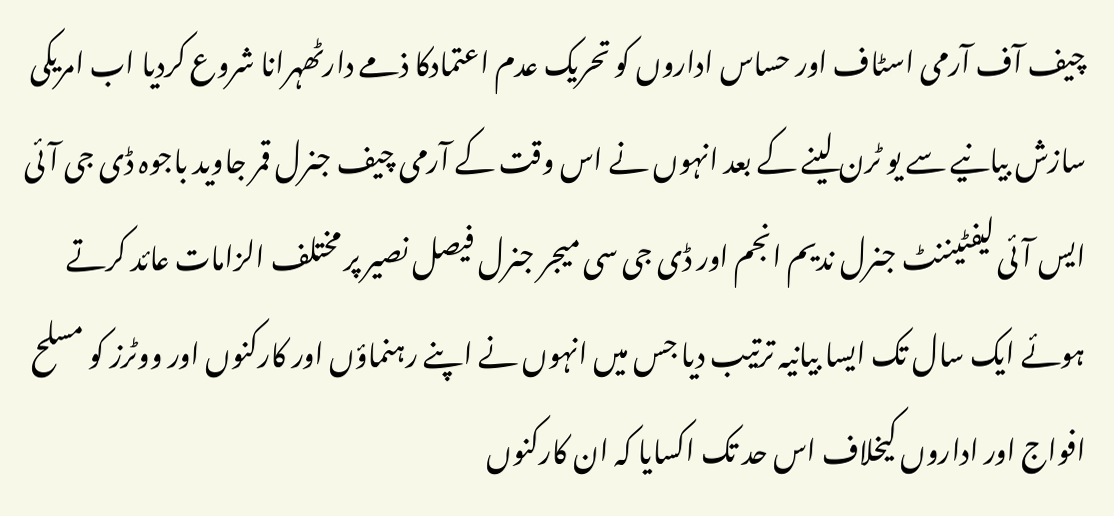چیف آف آرمی اسٹاف اور حساس اداروں کو تحریک عدم اعتمادکا ذمے دارٹھہرانا شروع کردیا اب امریکی سازش بیانیے سے یو ٹرن لینے کے بعد انہوں نے اس وقت کے آرمی چیف جنرل قمر جاوید باجوہ ڈی جی آئی ایس آئی لیفٹیننٹ جنرل ندیم انجم اور ڈی جی سی میجر جنرل فیصل نصیر پر مختلف الزامات عائد کرتے ہوئے ایک سال تک ایسا بیانیہ ترتیب دیا جس میں انہوں نے اپنے رہنماؤں اور کارکنوں اور ووٹرز کو مسلح افواج اور اداروں کیخلاف اس حد تک اکسایا کہ ان کارکنوں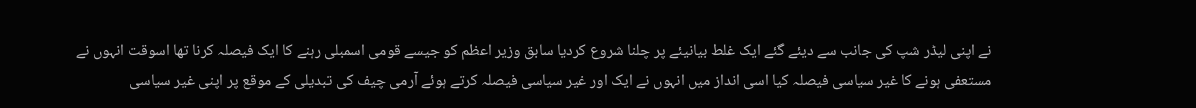نے اپنی لیڈر شپ کی جانب سے دیئے گئے ایک غلط بیانیئے پر چلنا شروع کردیا سابق وزیر اعظم کو جیسے قومی اسمبلی رہنے کا ایک فیصلہ کرنا تھا اسوقت انہوں نے مستعفی ہونے کا غیر سیاسی فیصلہ کیا اسی انداز میں انہوں نے ایک اور غیر سیاسی فیصلہ کرتے ہوئے آرمی چیف کی تبدیلی کے موقع پر اپنی غیر سیاسی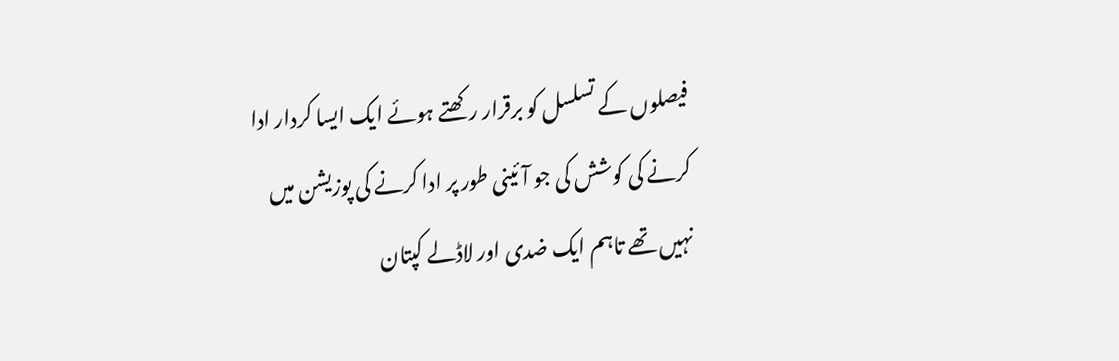فیصلوں کے تسلسل کو برقرار رکھتے ہوئے ایک ایسا کردار ادا کرنے کی کوشش کی جو آئینی طور پر ادا کرنے کی پوزیشن میں نہیں تھے تاہم ایک ضدی اور لاڈلے کپتان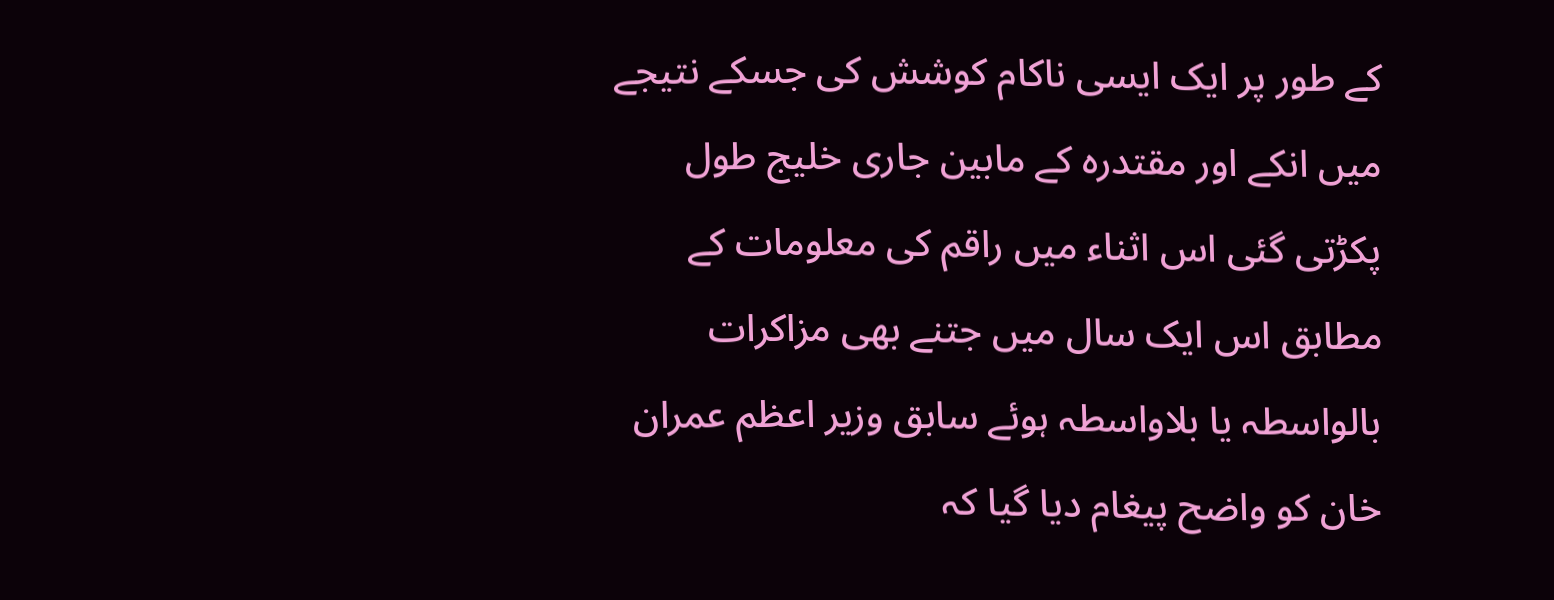کے طور پر ایک ایسی ناکام کوشش کی جسکے نتیجے میں انکے اور مقتدرہ کے مابین جاری خلیج طول پکڑتی گئی اس اثناء میں راقم کی معلومات کے مطابق اس ایک سال میں جتنے بھی مزاکرات بالواسطہ یا بلاواسطہ ہوئے سابق وزیر اعظم عمران خان کو واضح پیغام دیا گیا کہ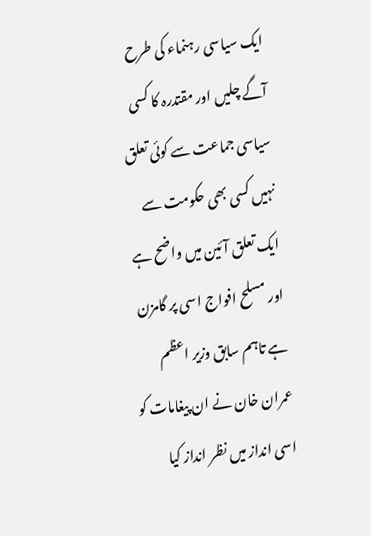ایک سیاسی رہنماء کی طرح آگے چلیں اور مقتدرہ کا کسی سیاسی جماعت سے کوئی تعلق نہیں کسی بھی حکومت سے ایک تعلق آئین میں واضح ہے اور مسلح افواج اسی پر گامزن ہے تاہم سابق وزیر اعظم عمران خان نے ان پیغامات کو اسی انداز میں نظر انداز کیا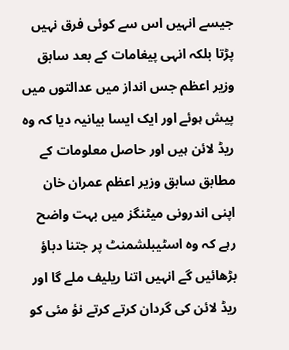جیسے انہیں اس سے کوئی فرق نہیں پڑتا بلکہ انہی پیغامات کے بعد سابق وزیر اعظم جس انداز میں عدالتوں میں پیش ہوئے اور ایک ایسا بیانیہ دیا کہ وہ ریڈ لائن ہیں اور حاصل معلومات کے مطابق سابق وزیر اعظم عمران خان اپنی اندرونی میٹنگز میں بہت واضح رہے کہ وہ اسٹیبلشمنٹ پر جتنا دباؤ بڑھائیں گے انہیں اتنا ریلیف ملے گا اور ریڈ لائن کی گردان کرتے کرتے نؤ مئی کو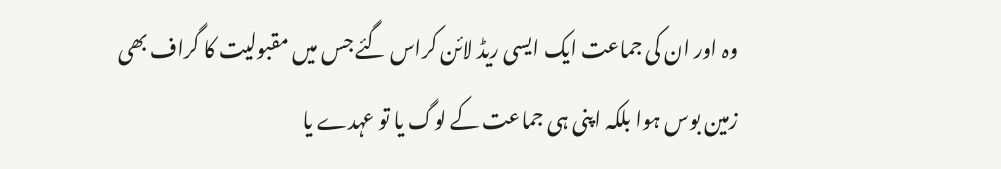وہ اور ان کی جماعت ایک ایسی ریڈ لائن کراس گئے جس میں مقبولیت کا گراف بھی زمین بوس ہوا بلکہ اپنی ہی جماعت کے لوگ یا تو عہدے یا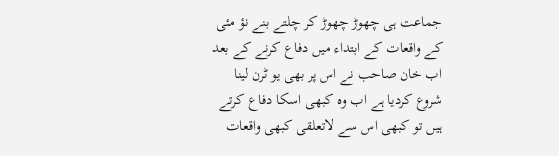جماعت ہی چھوڑ چھوڑ کر چلتے بنے نؤ مئی کے واقعات کے ابتداء میں دفاع کرنے کے بعد اب خان صاحب نے اس پر بھی یو ٹرن لینا شروع کردیا ہے اب وہ کبھی اسکا دفاع کرتے ہیں تو کبھی اس سے لاتعلقی کبھی واقعات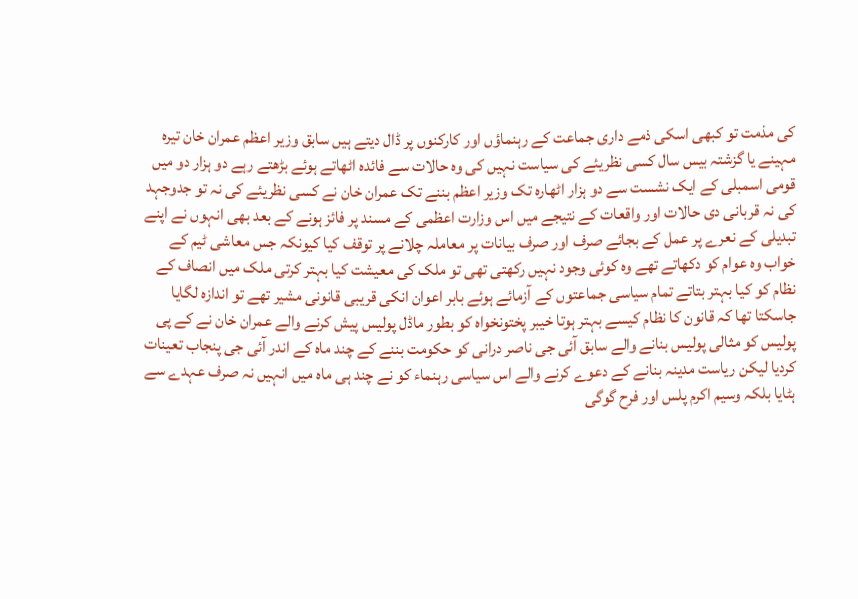کی مذمت تو کبھی اسکی ذمے داری جماعت کے رہنماؤں اور کارکنوں پر ڈال دیتے ہیں سابق وزیر اعظم عمران خان تیرہ مہینے یا گزشتہ بیس سال کسی نظریئے کی سیاست نہیں کی وہ حالات سے فائدہ اٹھاتے ہوئے بڑھتے رہے دو ہزار دو میں قومی اسمبلی کے ایک نشست سے دو ہزار اٹھارہ تک وزیر اعظم بننے تک عمران خان نے کسی نظریئے کی نہ تو جدوجہد کی نہ قربانی دی حالات اور واقعات کے نتیجے میں اس وزارت اعظمی کے مسند پر فائز ہونے کے بعد بھی انہوں نے اپنے تبدیلی کے نعرے پر عمل کے بجائے صرف اور صرف بیانات پر معاملہ چلانے پر توقف کیا کیونکہ جس معاشی ٹیم کے خواب وہ عوام کو دکھاتے تھے وہ کوئی وجود نہیں رکھتی تھی تو ملک کی معیشت کیا بہتر کرتی ملک میں انصاف کے نظام کو کیا بہتر بتاتے تمام سیاسی جماعتوں کے آزمائے ہوئے بابر اعوان انکی قریبی قانونی مشیر تھے تو اندازہ لگایا جاسکتا تھا کہ قانون کا نظام کیسے بہتر ہوتا خیبر پختونخواہ کو بطور ماڈل پولیس پیش کرنے والے عمران خان نے کے پی پولیس کو مثالی پولیس بنانے والے سابق آئی جی ناصر درانی کو حکومت بننے کے چند ماہ کے اندر آئی جی پنجاب تعینات کردیا لیکن ریاست مدینہ بنانے کے دعوے کرنے والے اس سیاسی رہنماء کو نے چند ہی ماہ میں انہیں نہ صرف عہدے سے ہٹایا بلکہ وسیم اکرم پلس اور فرح گوگی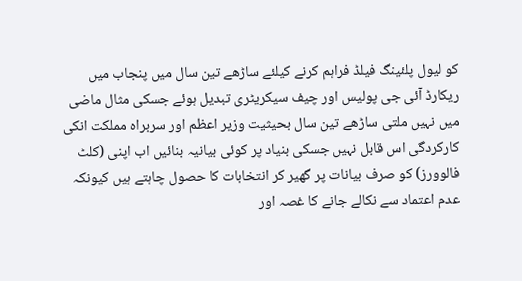کو لیول پلئینگ فیلڈ فراہم کرنے کیلئے ساڑھے تین سال میں پنجاب میں ریکارڈ آئی جی پولیس اور چیف سیکریٹری تبدیل ہوئے جسکی مثال ماضی میں نہیں ملتی ساڑھے تین سال بحیثیت وزیر اعظم اور سربراہ مملکت انکی کارکردگی اس قابل نہیں جسکی بنیاد پر کوئی بیانیہ بنائیں اب اپنی (کلٹ فالوورز) کو صرف بیانات پر گھیر کر انتخابات کا حصول چاہتے ہیں کیونکہ عدم اعتماد سے نکالے جانے کا غصہ اور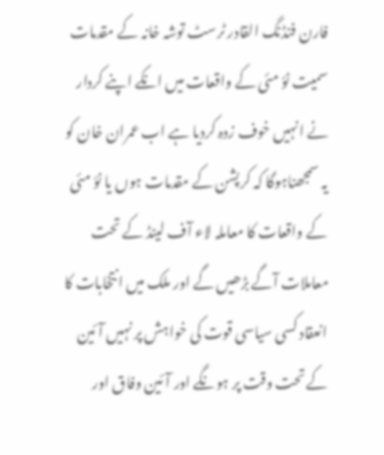فارن فنڈنگ القادر ٹرسٹ توشہ خانہ کے مقدمات سمیت نؤ مئی کے واقعات میں انکے اپنے کردار نے انہیں خوف زدہ کردیا ہے اب عمران خان کو یہ سمجھناہوگا کہ کرپشن کے مقدمات ہوں یا نؤ مئی کے واقعات کا معاملہ لاء آف لینڈ کے تحت معاملات آگے بڑھیں گے اور ملک میں انتخابات کا انعقاد کسی سیاسی قوت کی خواہش پر نہیں آئین کے تحت وقت پر ہونگے اور آئین وفاق اور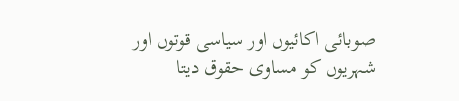صوبائی اکائیوں اور سیاسی قوتوں اور شہریوں کو مساوی حقوق دیتا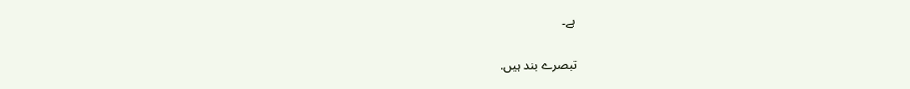ہے۔

تبصرے بند ہیں.